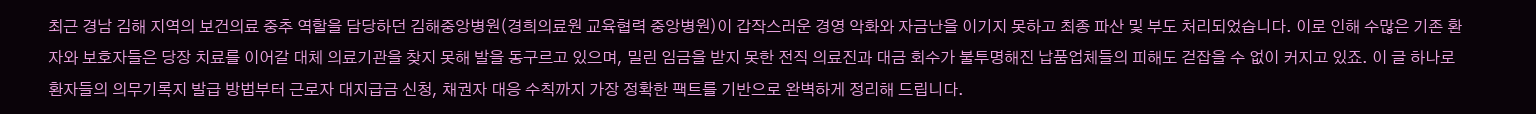최근 경남 김해 지역의 보건의료 중추 역할을 담당하던 김해중앙병원(경희의료원 교육협력 중앙병원)이 갑작스러운 경영 악화와 자금난을 이기지 못하고 최종 파산 및 부도 처리되었습니다. 이로 인해 수많은 기존 환자와 보호자들은 당장 치료를 이어갈 대체 의료기관을 찾지 못해 발을 동구르고 있으며, 밀린 임금을 받지 못한 전직 의료진과 대금 회수가 불투명해진 납품업체들의 피해도 걷잡을 수 없이 커지고 있죠. 이 글 하나로 환자들의 의무기록지 발급 방법부터 근로자 대지급금 신청, 채권자 대응 수칙까지 가장 정확한 팩트를 기반으로 완벽하게 정리해 드립니다.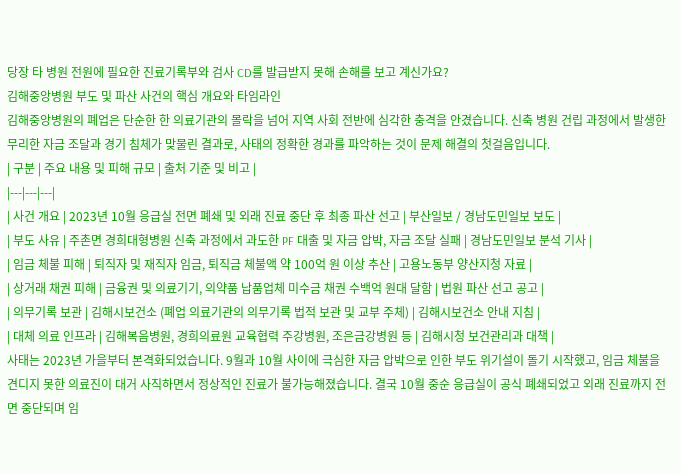당장 타 병원 전원에 필요한 진료기록부와 검사 CD를 발급받지 못해 손해를 보고 계신가요?
김해중앙병원 부도 및 파산 사건의 핵심 개요와 타임라인
김해중앙병원의 폐업은 단순한 한 의료기관의 몰락을 넘어 지역 사회 전반에 심각한 충격을 안겼습니다. 신축 병원 건립 과정에서 발생한 무리한 자금 조달과 경기 침체가 맞물린 결과로, 사태의 정확한 경과를 파악하는 것이 문제 해결의 첫걸음입니다.
| 구분 | 주요 내용 및 피해 규모 | 출처 기준 및 비고 |
|---|---|---|
| 사건 개요 | 2023년 10월 응급실 전면 폐쇄 및 외래 진료 중단 후 최종 파산 선고 | 부산일보 / 경남도민일보 보도 |
| 부도 사유 | 주촌면 경희대형병원 신축 과정에서 과도한 PF 대출 및 자금 압박, 자금 조달 실패 | 경남도민일보 분석 기사 |
| 임금 체불 피해 | 퇴직자 및 재직자 임금, 퇴직금 체불액 약 100억 원 이상 추산 | 고용노동부 양산지청 자료 |
| 상거래 채권 피해 | 금융권 및 의료기기, 의약품 납품업체 미수금 채권 수백억 원대 달함 | 법원 파산 선고 공고 |
| 의무기록 보관 | 김해시보건소 (폐업 의료기관의 의무기록 법적 보관 및 교부 주체) | 김해시보건소 안내 지침 |
| 대체 의료 인프라 | 김해복음병원, 경희의료원 교육협력 주강병원, 조은금강병원 등 | 김해시청 보건관리과 대책 |
사태는 2023년 가을부터 본격화되었습니다. 9월과 10월 사이에 극심한 자금 압박으로 인한 부도 위기설이 돌기 시작했고, 임금 체불을 견디지 못한 의료진이 대거 사직하면서 정상적인 진료가 불가능해졌습니다. 결국 10월 중순 응급실이 공식 폐쇄되었고 외래 진료까지 전면 중단되며 임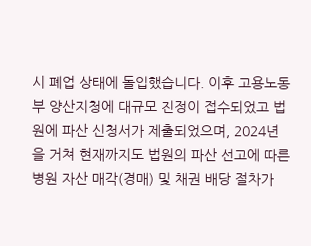시 폐업 상태에 돌입했습니다. 이후 고용노동부 양산지청에 대규모 진정이 접수되었고 법원에 파산 신청서가 제출되었으며, 2024년을 거쳐 현재까지도 법원의 파산 선고에 따른 병원 자산 매각(경매) 및 채권 배당 절차가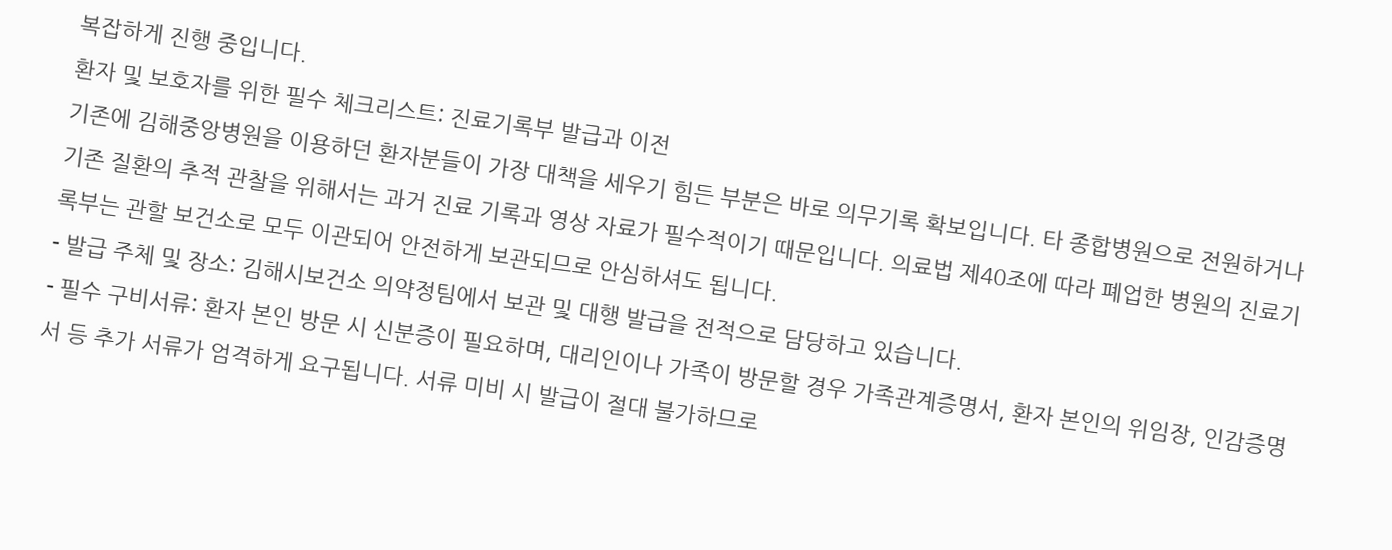복잡하게 진행 중입니다.
환자 및 보호자를 위한 필수 체크리스트: 진료기록부 발급과 이전
기존에 김해중앙병원을 이용하던 환자분들이 가장 대책을 세우기 힘든 부분은 바로 의무기록 확보입니다. 타 종합병원으로 전원하거나 기존 질환의 추적 관찰을 위해서는 과거 진료 기록과 영상 자료가 필수적이기 때문입니다. 의료법 제40조에 따라 폐업한 병원의 진료기록부는 관할 보건소로 모두 이관되어 안전하게 보관되므로 안심하셔도 됩니다.
- 발급 주체 및 장소: 김해시보건소 의약정팀에서 보관 및 대행 발급을 전적으로 담당하고 있습니다.
- 필수 구비서류: 환자 본인 방문 시 신분증이 필요하며, 대리인이나 가족이 방문할 경우 가족관계증명서, 환자 본인의 위임장, 인감증명서 등 추가 서류가 엄격하게 요구됩니다. 서류 미비 시 발급이 절대 불가하므로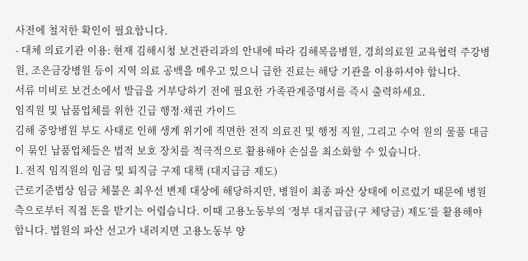사전에 철저한 확인이 필요합니다.
- 대체 의료기관 이용: 현재 김해시청 보건관리과의 안내에 따라 김해복음병원, 경희의료원 교육협력 주강병원, 조은금강병원 등이 지역 의료 공백을 메우고 있으니 급한 진료는 해당 기관을 이용하셔야 합니다.
서류 미비로 보건소에서 발급을 거부당하기 전에 필요한 가족관계증명서를 즉시 출력하세요.
임직원 및 납품업체를 위한 긴급 행정·채권 가이드
김해 중앙병원 부도 사태로 인해 생계 위기에 직면한 전직 의료진 및 행정 직원, 그리고 수억 원의 물품 대금이 묶인 납품업체들은 법적 보호 장치를 적극적으로 활용해야 손실을 최소화할 수 있습니다.
1. 전직 임직원의 임금 및 퇴직금 구제 대책 (대지급금 제도)
근로기준법상 임금 체불은 최우선 변제 대상에 해당하지만, 병원이 최종 파산 상태에 이르렀기 때문에 병원 측으로부터 직접 돈을 받기는 어렵습니다. 이때 고용노동부의 ‘정부 대지급금(구 체당금) 제도’를 활용해야 합니다. 법원의 파산 선고가 내려지면 고용노동부 양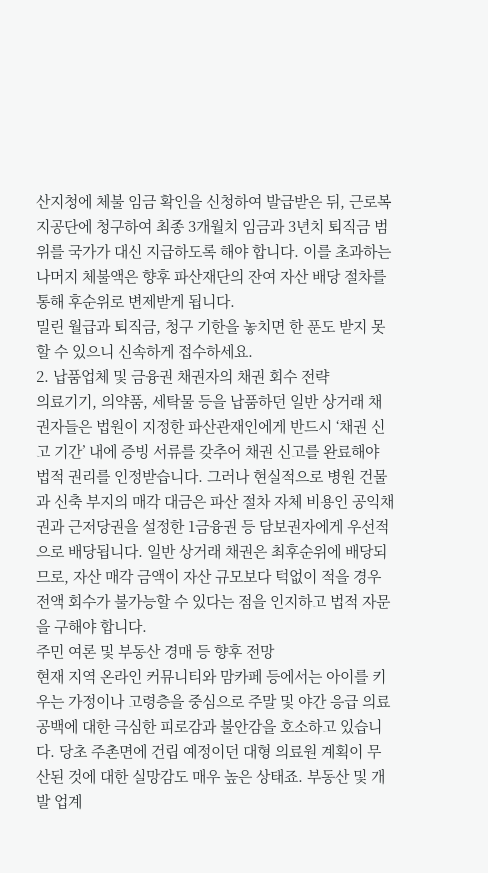산지청에 체불 임금 확인을 신청하여 발급받은 뒤, 근로복지공단에 청구하여 최종 3개월치 임금과 3년치 퇴직금 범위를 국가가 대신 지급하도록 해야 합니다. 이를 초과하는 나머지 체불액은 향후 파산재단의 잔여 자산 배당 절차를 통해 후순위로 변제받게 됩니다.
밀린 월급과 퇴직금, 청구 기한을 놓치면 한 푼도 받지 못할 수 있으니 신속하게 접수하세요.
2. 납품업체 및 금융권 채권자의 채권 회수 전략
의료기기, 의약품, 세탁물 등을 납품하던 일반 상거래 채권자들은 법원이 지정한 파산관재인에게 반드시 ‘채권 신고 기간’ 내에 증빙 서류를 갖추어 채권 신고를 완료해야 법적 권리를 인정받습니다. 그러나 현실적으로 병원 건물과 신축 부지의 매각 대금은 파산 절차 자체 비용인 공익채권과 근저당권을 설정한 1금융권 등 담보권자에게 우선적으로 배당됩니다. 일반 상거래 채권은 최후순위에 배당되므로, 자산 매각 금액이 자산 규모보다 턱없이 적을 경우 전액 회수가 불가능할 수 있다는 점을 인지하고 법적 자문을 구해야 합니다.
주민 여론 및 부동산 경매 등 향후 전망
현재 지역 온라인 커뮤니티와 맘카페 등에서는 아이를 키우는 가정이나 고령층을 중심으로 주말 및 야간 응급 의료 공백에 대한 극심한 피로감과 불안감을 호소하고 있습니다. 당초 주촌면에 건립 예정이던 대형 의료원 계획이 무산된 것에 대한 실망감도 매우 높은 상태죠. 부동산 및 개발 업계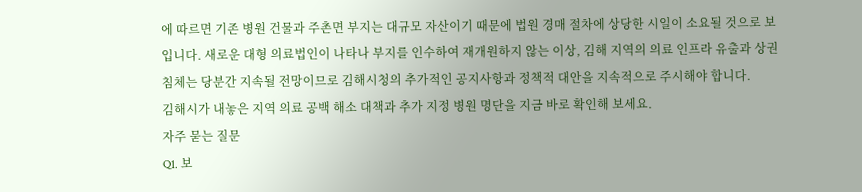에 따르면 기존 병원 건물과 주촌면 부지는 대규모 자산이기 때문에 법원 경매 절차에 상당한 시일이 소요될 것으로 보입니다. 새로운 대형 의료법인이 나타나 부지를 인수하여 재개원하지 않는 이상, 김해 지역의 의료 인프라 유출과 상권 침체는 당분간 지속될 전망이므로 김해시청의 추가적인 공지사항과 정책적 대안을 지속적으로 주시해야 합니다.
김해시가 내놓은 지역 의료 공백 해소 대책과 추가 지정 병원 명단을 지금 바로 확인해 보세요.
자주 묻는 질문
Q1. 보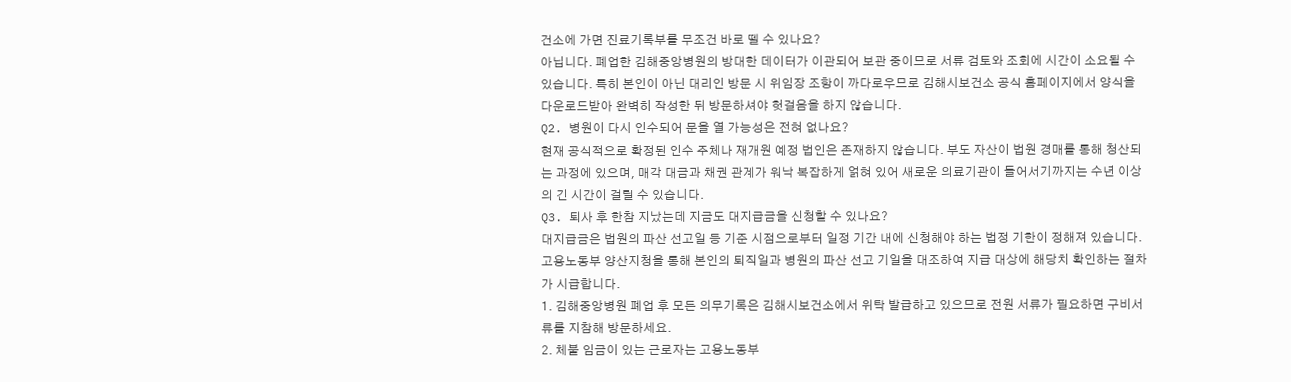건소에 가면 진료기록부를 무조건 바로 뗄 수 있나요?
아닙니다. 폐업한 김해중앙병원의 방대한 데이터가 이관되어 보관 중이므로 서류 검토와 조회에 시간이 소요될 수 있습니다. 특히 본인이 아닌 대리인 방문 시 위임장 조항이 까다로우므로 김해시보건소 공식 홈페이지에서 양식을 다운로드받아 완벽히 작성한 뒤 방문하셔야 헛걸음을 하지 않습니다.
Q2. 병원이 다시 인수되어 문을 열 가능성은 전혀 없나요?
현재 공식적으로 확정된 인수 주체나 재개원 예정 법인은 존재하지 않습니다. 부도 자산이 법원 경매를 통해 청산되는 과정에 있으며, 매각 대금과 채권 관계가 워낙 복잡하게 얽혀 있어 새로운 의료기관이 들어서기까지는 수년 이상의 긴 시간이 걸릴 수 있습니다.
Q3. 퇴사 후 한참 지났는데 지금도 대지급금을 신청할 수 있나요?
대지급금은 법원의 파산 선고일 등 기준 시점으로부터 일정 기간 내에 신청해야 하는 법정 기한이 정해져 있습니다. 고용노동부 양산지청을 통해 본인의 퇴직일과 병원의 파산 선고 기일을 대조하여 지급 대상에 해당치 확인하는 절차가 시급합니다.
1. 김해중앙병원 폐업 후 모든 의무기록은 김해시보건소에서 위탁 발급하고 있으므로 전원 서류가 필요하면 구비서류를 지참해 방문하세요.
2. 체불 임금이 있는 근로자는 고용노동부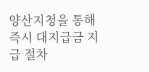양산지청을 통해 즉시 대지급금 지급 절차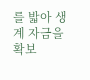를 밟아 생계 자금을 확보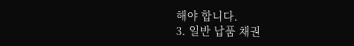해야 합니다.
3. 일반 납품 채권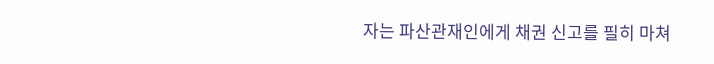자는 파산관재인에게 채권 신고를 필히 마쳐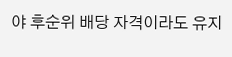야 후순위 배당 자격이라도 유지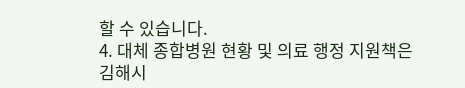할 수 있습니다.
4. 대체 종합병원 현황 및 의료 행정 지원책은 김해시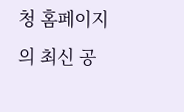청 홈페이지의 최신 공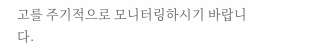고를 주기적으로 모니터링하시기 바랍니다.